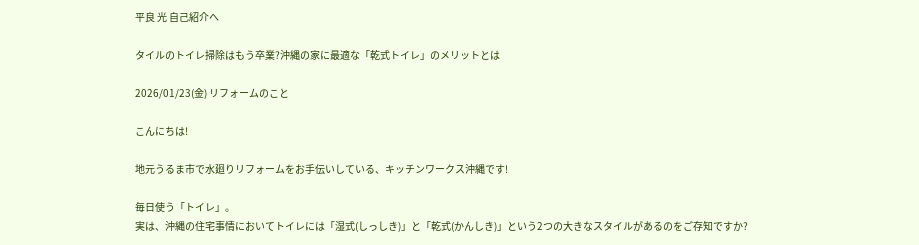平良 光 自己紹介へ

タイルのトイレ掃除はもう卒業?沖縄の家に最適な「乾式トイレ」のメリットとは

2026/01/23(金) リフォームのこと

こんにちは!

地元うるま市で水廻りリフォームをお手伝いしている、キッチンワークス沖縄です!

毎日使う「トイレ」。
実は、沖縄の住宅事情においてトイレには「湿式(しっしき)」と「乾式(かんしき)」という2つの大きなスタイルがあるのをご存知ですか?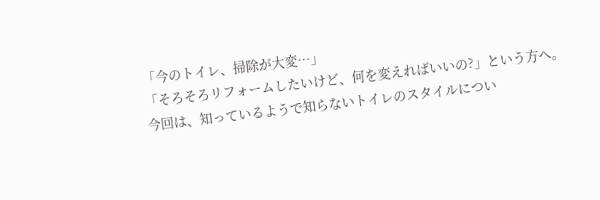「今のトイレ、掃除が大変…」
「そろそろリフォームしたいけど、何を変えればいいの?」という方へ。
今回は、知っているようで知らないトイレのスタイルについ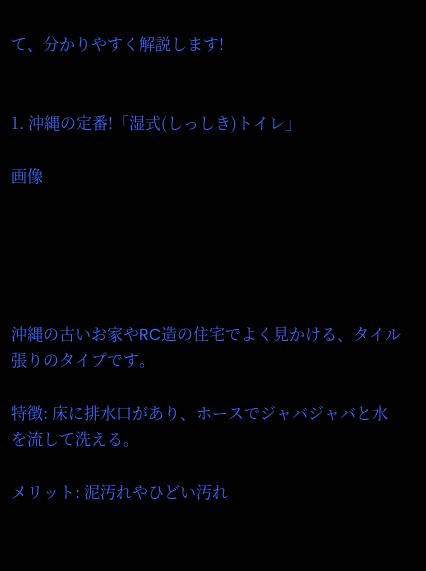て、分かりやすく解説します!


1. 沖縄の定番!「湿式(しっしき)トイレ」

画像





沖縄の古いお家やRC造の住宅でよく見かける、タイル張りのタイプです。

特徴: 床に排水口があり、ホースでジャバジャバと水を流して洗える。

メリット: 泥汚れやひどい汚れ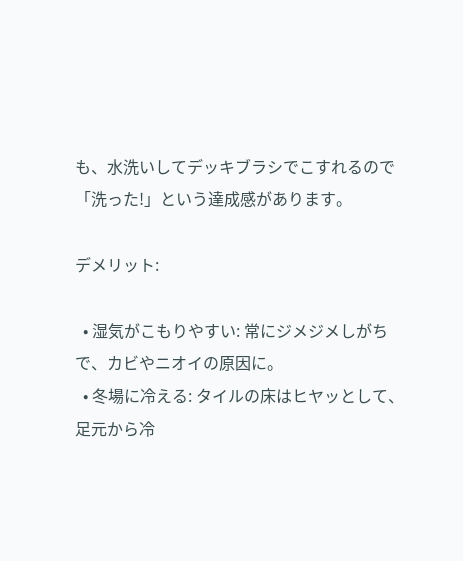も、水洗いしてデッキブラシでこすれるので「洗った!」という達成感があります。

デメリット:

  • 湿気がこもりやすい: 常にジメジメしがちで、カビやニオイの原因に。
  • 冬場に冷える: タイルの床はヒヤッとして、足元から冷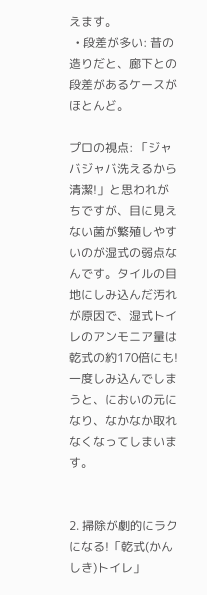えます。
  • 段差が多い: 昔の造りだと、廊下との段差があるケースがほとんど。

プロの視点: 「ジャバジャバ洗えるから清潔!」と思われがちですが、目に見えない菌が繁殖しやすいのが湿式の弱点なんです。タイルの目地にしみ込んだ汚れが原因で、湿式トイレのアンモニア量は乾式の約170倍にも!一度しみ込んでしまうと、においの元になり、なかなか取れなくなってしまいます。


2. 掃除が劇的にラクになる!「乾式(かんしき)トイレ」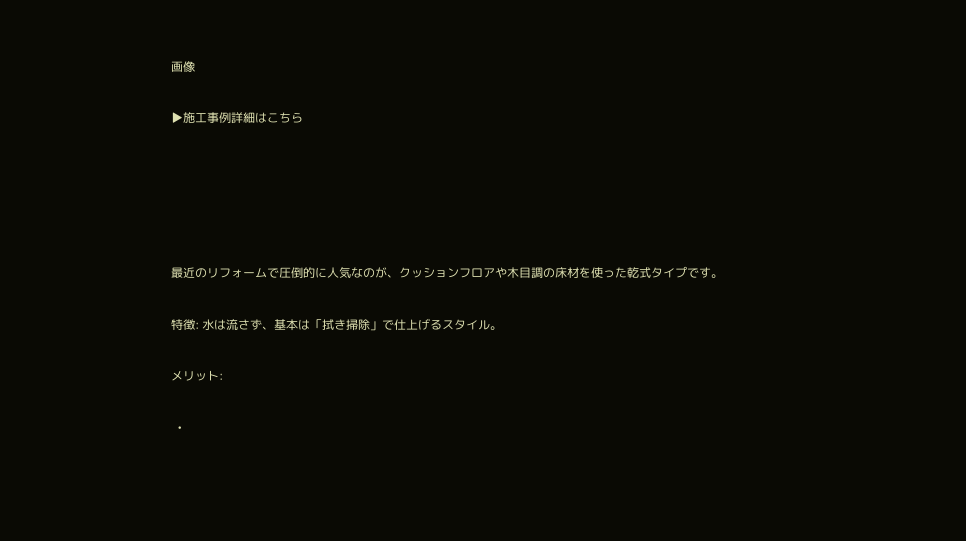画像

▶施工事例詳細はこちら





最近のリフォームで圧倒的に人気なのが、クッションフロアや木目調の床材を使った乾式タイプです。

特徴: 水は流さず、基本は「拭き掃除」で仕上げるスタイル。

メリット:

  •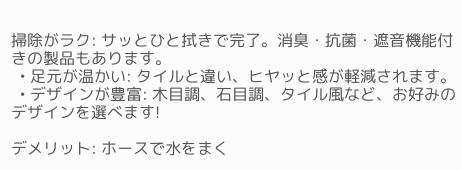掃除がラク: サッとひと拭きで完了。消臭・抗菌・遮音機能付きの製品もあります。
  • 足元が温かい: タイルと違い、ヒヤッと感が軽減されます。
  • デザインが豊富: 木目調、石目調、タイル風など、お好みのデザインを選べます!

デメリット: ホースで水をまく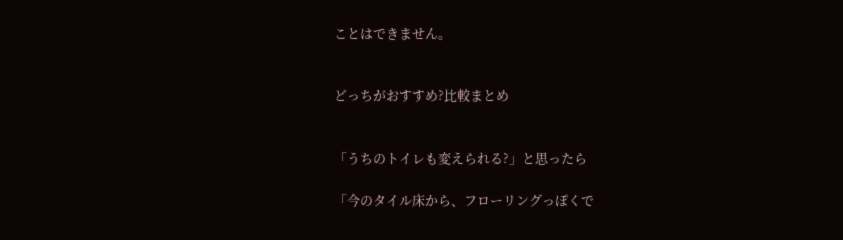ことはできません。


どっちがおすすめ?比較まとめ


「うちのトイレも変えられる?」と思ったら

「今のタイル床から、フローリングっぽくで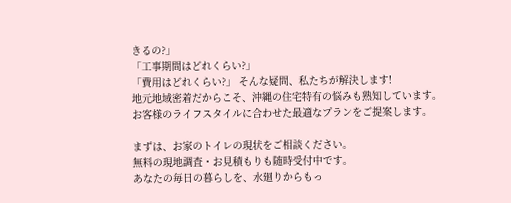きるの?」
「工事期間はどれくらい?」
「費用はどれくらい?」 そんな疑問、私たちが解決します!
地元地域密着だからこそ、沖縄の住宅特有の悩みも熟知しています。
お客様のライフスタイルに合わせた最適なプランをご提案します。

まずは、お家のトイレの現状をご相談ください。
無料の現地調査・お見積もりも随時受付中です。
あなたの毎日の暮らしを、水廻りからもっ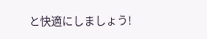と快適にしましょう!